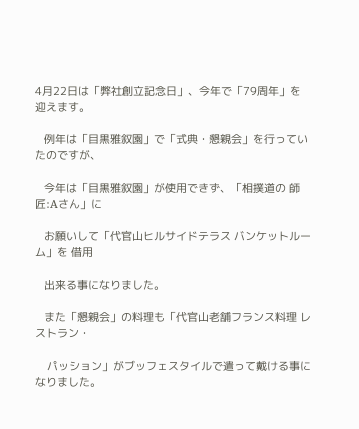4月22日は「弊社創立記念日」、今年で「79周年」を迎えます。

   例年は「目黒雅叙園」で「式典・懇親会」を行っていたのですが、

   今年は「目黒雅叙園」が使用できず、「相撲道の 師匠:Aさん」に

   お願いして「代官山ヒルサイドテラス バンケットルーム」を 借用

   出来る事になりました。

   また「懇親会」の料理も「代官山老舗フランス料理 レストラン・

    パッション」がブッフェスタイルで遣って戴ける事になりました。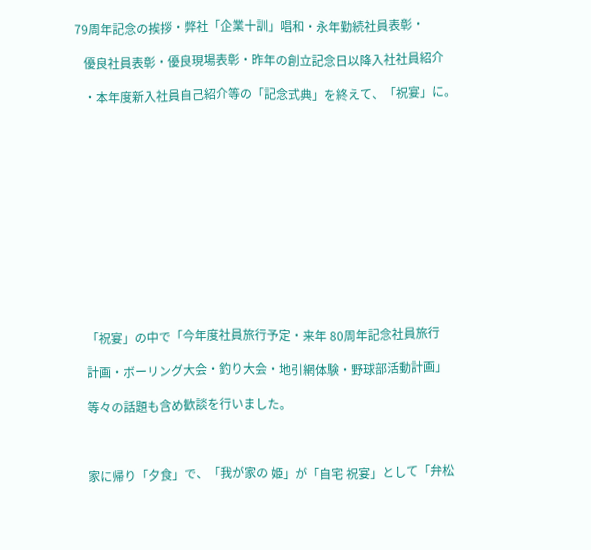79周年記念の挨拶・弊社「企業十訓」唱和・永年勤続社員表彰・

   優良社員表彰・優良現場表彰・昨年の創立記念日以降入社社員紹介

   ・本年度新入社員自己紹介等の「記念式典」を終えて、「祝宴」に。













   「祝宴」の中で「今年度社員旅行予定・来年 80周年記念社員旅行

   計画・ボーリング大会・釣り大会・地引網体験・野球部活動計画」

   等々の話題も含め歓談を行いました。



   家に帰り「夕食」で、「我が家の 姫」が「自宅 祝宴」として「弁松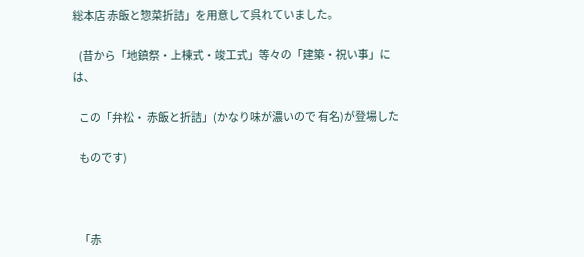総本店 赤飯と惣菜折詰」を用意して呉れていました。

   (昔から「地鎮祭・上棟式・竣工式」等々の「建築・祝い事」には、

   この「弁松・ 赤飯と折詰」(かなり味が濃いので 有名)が登場した

   ものです)



   「赤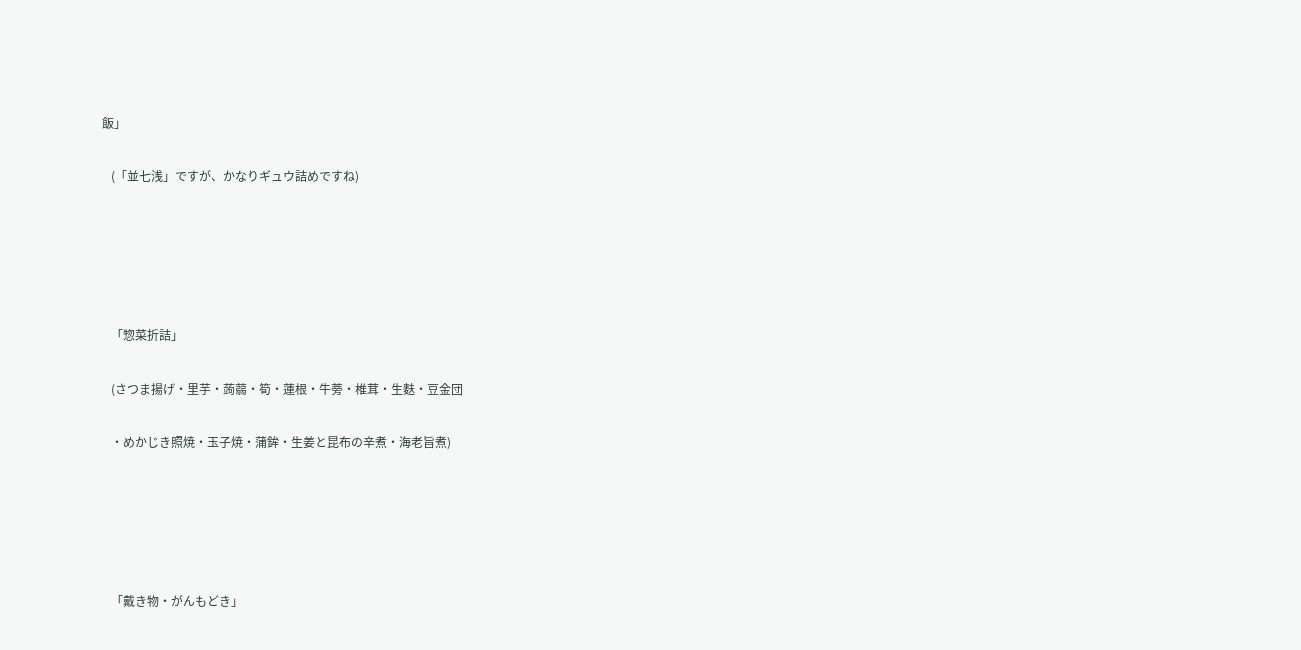飯」

   (「並七浅」ですが、かなりギュウ詰めですね)





   「惣菜折詰」

   (さつま揚げ・里芋・蒟蒻・筍・蓮根・牛蒡・椎茸・生麩・豆金団

   ・めかじき照焼・玉子焼・蒲鉾・生姜と昆布の辛煮・海老旨煮)





   「戴き物・がんもどき」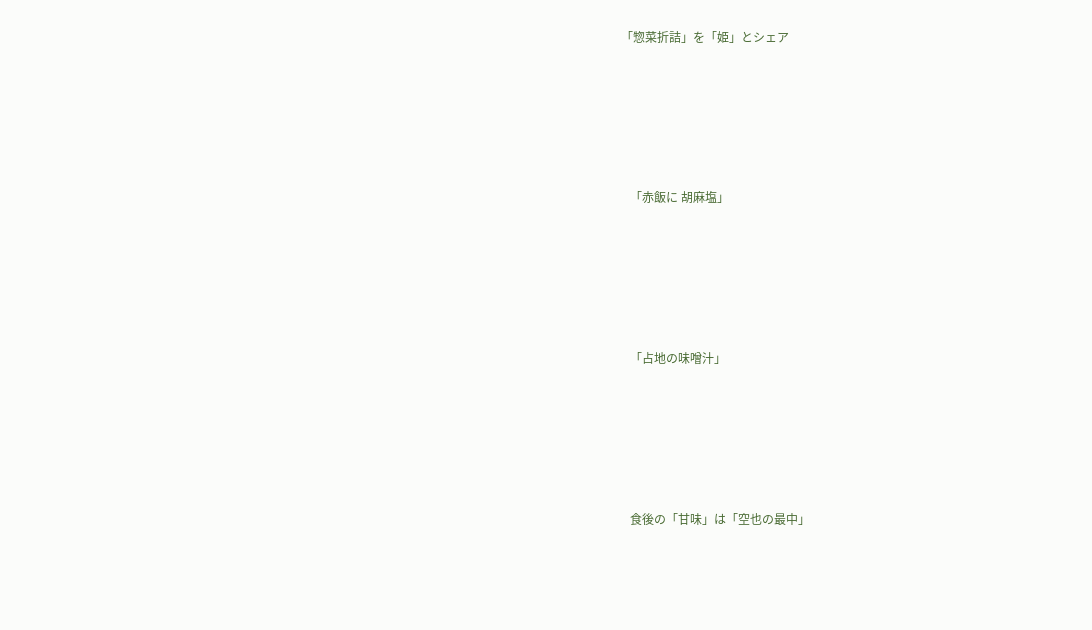「惣菜折詰」を「姫」とシェア





   「赤飯に 胡麻塩」





   「占地の味噌汁」





   食後の「甘味」は「空也の最中」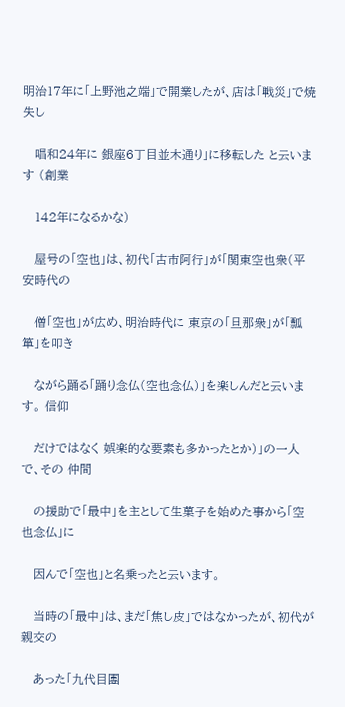明治17年に「上野池之端」で開業したが、店は「戦災」で焼失し

   唱和24年に 銀座6丁目並木通り」に移転した と云います (創業

   142年になるかな)

   屋号の「空也」は、初代「古市阿行」が「関東空也衆(平安時代の

   僧「空也」が広め、明治時代に 東京の「旦那衆」が「瓢箪」を叩き

   ながら踊る「踊り念仏(空也念仏)」を楽しんだと云います。 信仰

   だけではなく 娯楽的な要素も多かったとか)」の一人で、その 仲間

   の援助で「最中」を主として生菓子を始めた事から「空也念仏」に

   因んで「空也」と名乗ったと云います。

   当時の「最中」は、まだ「焦し皮」ではなかったが、初代が 親交の

   あった「九代目團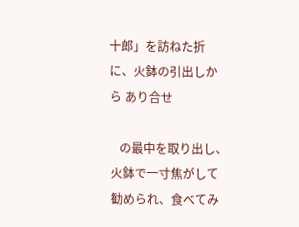十郎」を訪ねた折に、火鉢の引出しから あり合せ

   の最中を取り出し、火鉢で一寸焦がして勧められ、食べてみ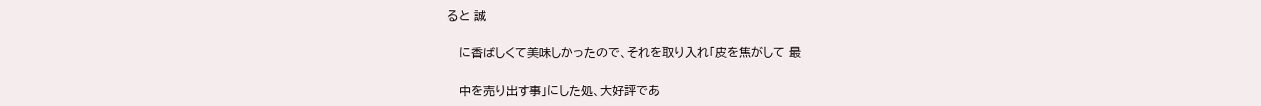ると 誠

   に香ばしくて美味しかったので、それを取り入れ「皮を焦がして 最

   中を売り出す事」にした処、大好評であ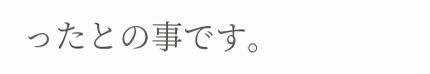ったとの事です。